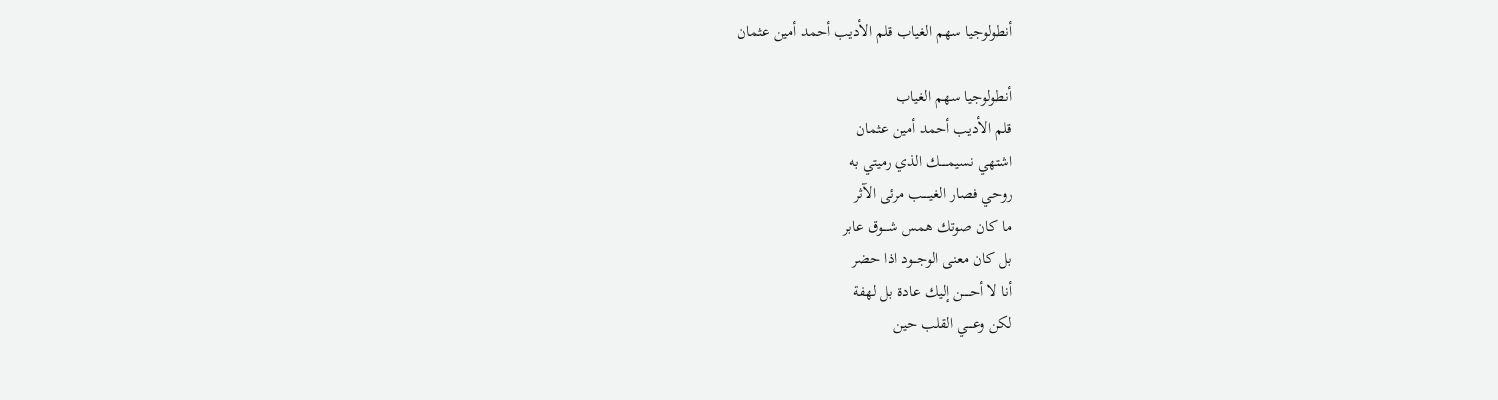أنطولوجيا سهم الغياب قلم الأديب أحمد أمين عثمان

أنطولوجيا سهم الغياب
قلم الأديب أحمد أمين عثمان
اشتهي نسيمـــــك الذي رميتي به
روحي فصار الغيـــــب مرئى الآثر
ما كان صوتك همس شــــوق عابر
بل كان معنى الوجـــود اذا حضر
أنا لا أحـــــن إليك عادة بل لهفة
لكن وعــــي القلب حين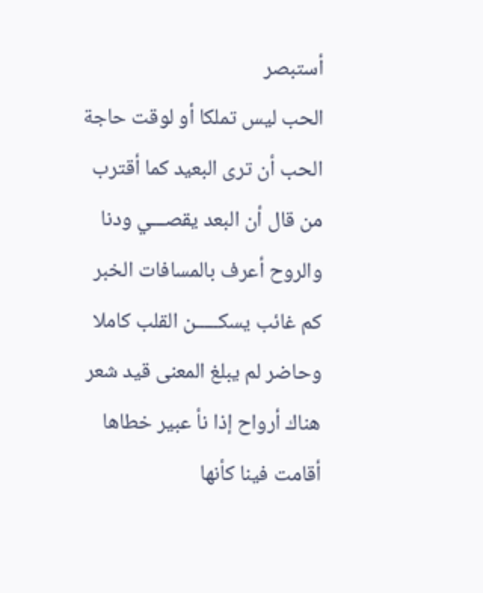أستبصر
الحب ليس تملكا أو لوقت حاجة
الحب أن ترى البعيد كما أقترب
من قال أن البعد يقصـــي ودنا
والروح أعرف بالمسافات الخبر
كم غائب يسكـــــن القلب كاملا
وحاضر لم يبلغ المعنى قيد شعر
هناك أرواح إذا نأ عبير خطاها
أقامت فينا كأنها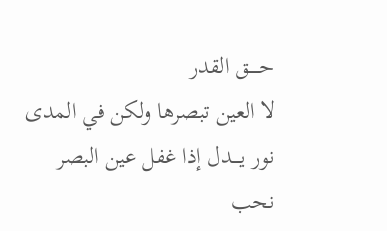حـــــق القدر
لا العين تبصرها ولكن في المدى
نور يــــدل إذا غفل عين البصر
نحب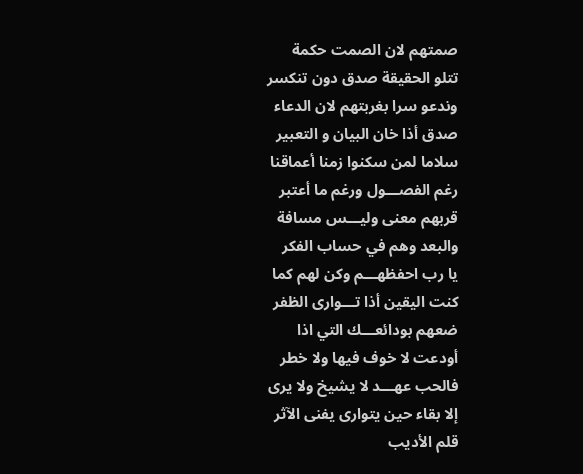صمتهم لان الصمت حكمة
تتلو الحقيقة صدق دون تنكسر
وندعو سرا بغربتهم لان الدعاء
صدق أذا خان البيان و التعبير
سلاما لمن سكنوا زمنا أعماقنا
رغم الفصـــول ورغم ما أعتبر
قربهم معنى وليـــس مسافة
والبعد وهم في حساب الفكر
يا رب احفظهـــم وكن لهم كما
كنت اليقين أذا تـــوارى الظفر
ضعهم بودائعـــك التي اذا
أودعت لا خوف فيها ولا خطر
فالحب عهـــد لا يشيخ ولا يرى
إلا بقاء حين يتوارى يفنى الآثر
قلم الأديب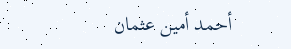أحمد أمين عثمان